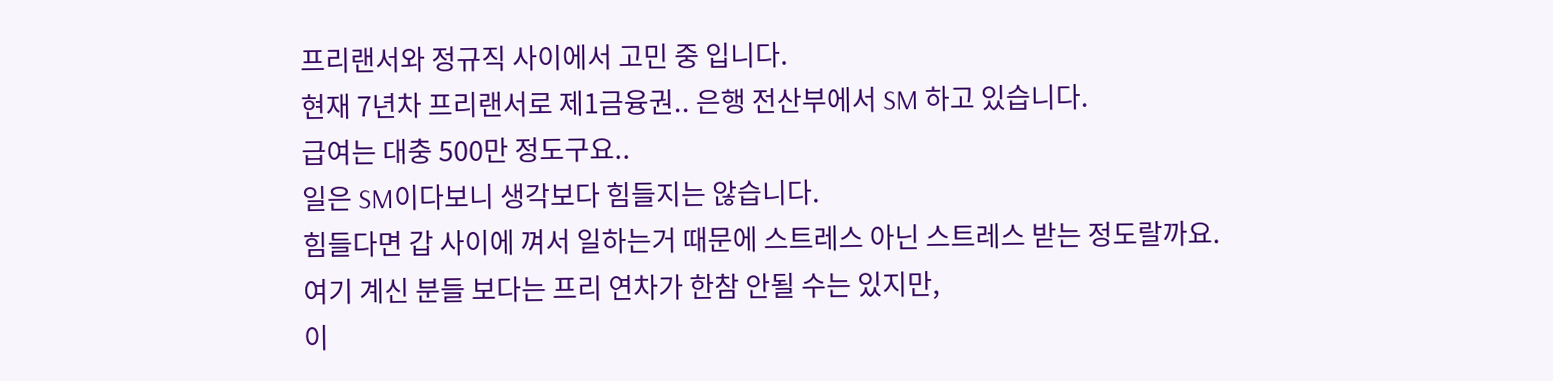프리랜서와 정규직 사이에서 고민 중 입니다.
현재 7년차 프리랜서로 제1금융권.. 은행 전산부에서 SM 하고 있습니다.
급여는 대충 500만 정도구요..
일은 SM이다보니 생각보다 힘들지는 않습니다.
힘들다면 갑 사이에 껴서 일하는거 때문에 스트레스 아닌 스트레스 받는 정도랄까요.
여기 계신 분들 보다는 프리 연차가 한참 안될 수는 있지만,
이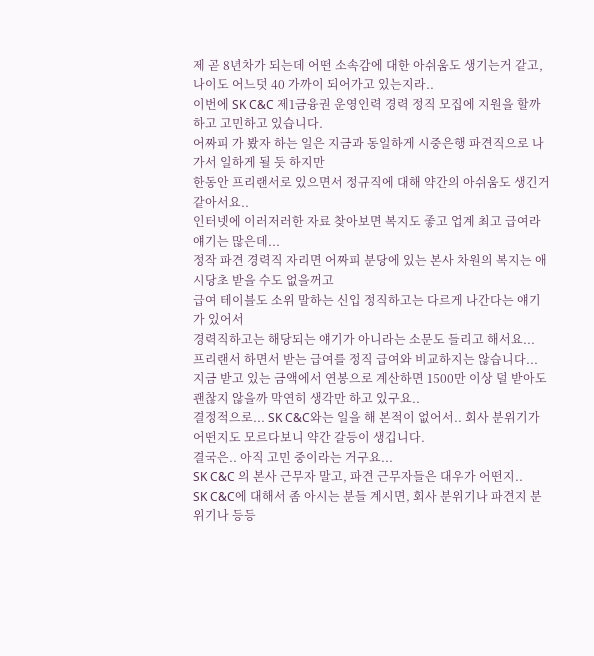제 곧 8년차가 되는데 어떤 소속감에 대한 아쉬움도 생기는거 같고, 나이도 어느덧 40 가까이 되어가고 있는지라..
이번에 SK C&C 제1금융권 운영인력 경력 정직 모집에 지원을 할까 하고 고민하고 있습니다.
어짜피 가 봤자 하는 일은 지금과 동일하게 시중은행 파견직으로 나가서 일하게 될 듯 하지만
한동안 프리랜서로 있으면서 정규직에 대해 약간의 아쉬움도 생긴거 같아서요..
인터넷에 이러저러한 자료 찾아보면 복지도 좋고 업계 최고 급여라 얘기는 많은데...
정작 파견 경력직 자리면 어짜피 분당에 있는 본사 차원의 복지는 애시당초 받을 수도 없을꺼고
급여 테이블도 소위 말하는 신입 정직하고는 다르게 나간다는 얘기가 있어서
경력직하고는 해당되는 얘기가 아니라는 소문도 들리고 해서요...
프리랜서 하면서 받는 급여를 정직 급여와 비교하지는 않습니다...
지금 받고 있는 금액에서 연봉으로 계산하면 1500만 이상 덜 받아도 괜찮지 않을까 막연히 생각만 하고 있구요..
결정적으로... SK C&C와는 일을 해 본적이 없어서.. 회사 분위기가 어떤지도 모르다보니 약간 갈등이 생깁니다.
결국은.. 아직 고민 중이라는 거구요...
SK C&C 의 본사 근무자 말고, 파견 근무자들은 대우가 어떤지..
SK C&C에 대해서 좀 아시는 분들 계시면, 회사 분위기나 파견지 분위기나 등등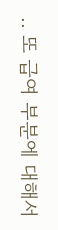.. 또 급여 부분에 대해서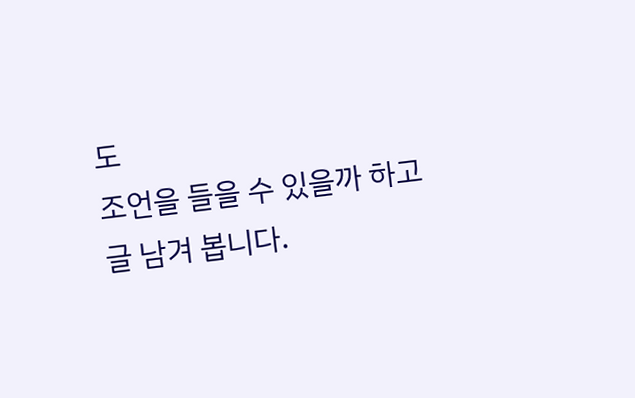도
조언을 들을 수 있을까 하고 글 남겨 봅니다.